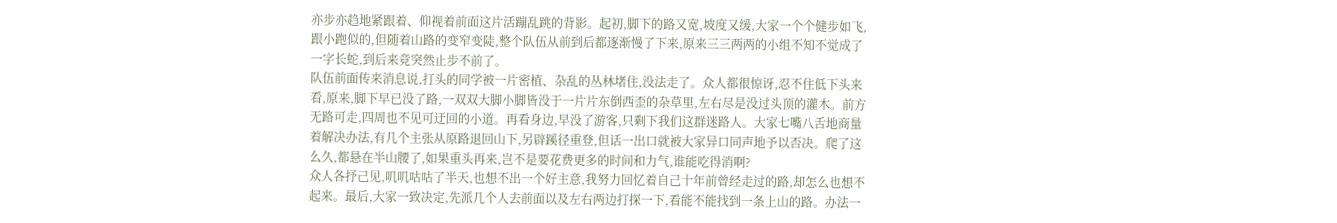亦步亦趋地紧跟着、仰视着前面这片活蹦乱跳的背影。起初,脚下的路又宽,坡度又缓,大家一个个健步如飞,跟小跑似的,但随着山路的变窄变陡,整个队伍从前到后都逐渐慢了下来,原来三三两两的小组不知不觉成了一字长蛇,到后来竟突然止步不前了。
队伍前面传来消息说,打头的同学被一片密植、杂乱的丛林堵住,没法走了。众人都很惊讶,忍不住低下头来看,原来,脚下早已没了路,一双双大脚小脚皆没于一片片东倒西歪的杂草里,左右尽是没过头顶的灌木。前方无路可走,四周也不见可迂回的小道。再看身边,早没了游客,只剩下我们这群迷路人。大家七嘴八舌地商量着解决办法,有几个主张从原路退回山下,另辟蹊径重登,但话一出口就被大家异口同声地予以否决。爬了这么久,都悬在半山腰了,如果重头再来,岂不是要花费更多的时间和力气,谁能吃得消啊?
众人各抒己见,叽叽咕咕了半天,也想不出一个好主意,我努力回忆着自己十年前曾经走过的路,却怎么也想不起来。最后,大家一致决定,先派几个人去前面以及左右两边打探一下,看能不能找到一条上山的路。办法一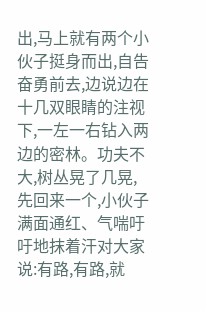出,马上就有两个小伙子挺身而出,自告奋勇前去,边说边在十几双眼睛的注视下,一左一右钻入两边的密林。功夫不大,树丛晃了几晃,先回来一个,小伙子满面通红、气喘吁吁地抹着汗对大家说:有路,有路,就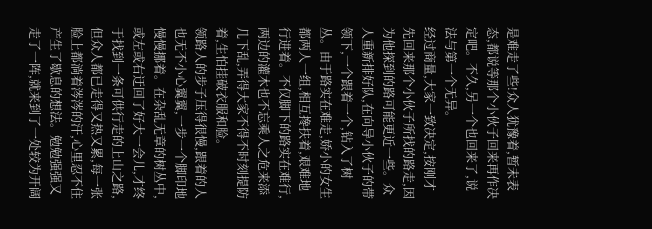是难走了些!众人犹豫着,暂未表态,都说等那个小伙子回来再作决定吧。不久,另一个也回来了,说法与第一个无异。
经过商量,大家一致决定,按刚才先回来那个小伙子所找的路走,因为他探到的路可能更近一些。众人重新排好队,在向导小伙子的带领下,一个跟着一个,钻入了树丛。由于路实在难走,娇小的女生都两人一组,相互搀扶着,艰难地行进着。不仅脚下的路实在难行,两边的灌木也不忘乘人之危来添几下乱,弄得大家不得不时刻提防着,生怕挂破衣服和脸。
领路人的步子压得很慢,跟着的人也无不小心翼翼,一步一个脚印地慢慢挪着。在杂乱无章的树丛中,或左或右迂回了好大一会儿,才终于找到一条可供行走的上山之路,但众人都已走得又热又累,每一张脸上都淌着涔涔的汗,心里忍不住产生了歇息的想法。勉勉强强又走了一阵,就来到了一处较为开阔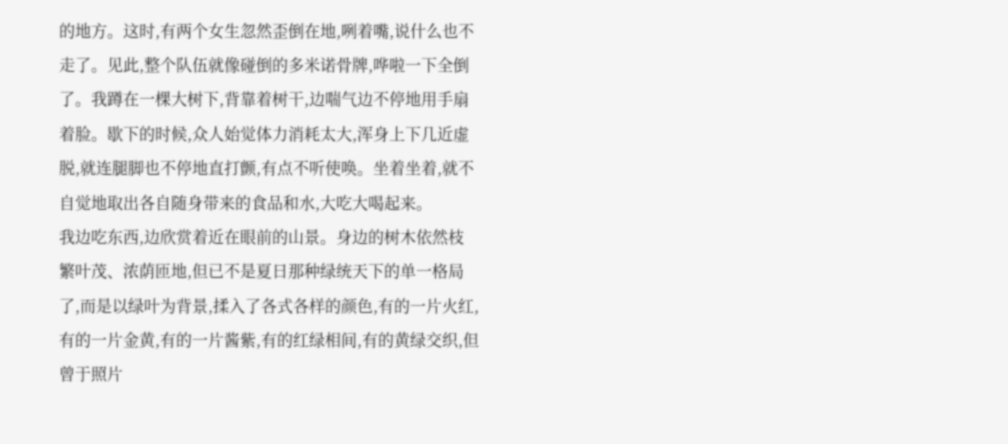的地方。这时,有两个女生忽然歪倒在地,咧着嘴,说什么也不走了。见此,整个队伍就像碰倒的多米诺骨牌,哗啦一下全倒了。我蹲在一棵大树下,背靠着树干,边喘气边不停地用手扇着脸。歇下的时候,众人始觉体力消耗太大,浑身上下几近虚脱,就连腿脚也不停地直打颤,有点不听使唤。坐着坐着,就不自觉地取出各自随身带来的食品和水,大吃大喝起来。
我边吃东西,边欣赏着近在眼前的山景。身边的树木依然枝繁叶茂、浓荫匝地,但已不是夏日那种绿统天下的单一格局了,而是以绿叶为背景,揉入了各式各样的颜色,有的一片火红,有的一片金黄,有的一片酱紫,有的红绿相间,有的黄绿交织,但曾于照片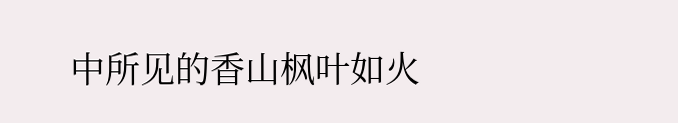中所见的香山枫叶如火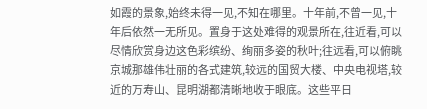如霞的景象,始终未得一见,不知在哪里。十年前,不曾一见,十年后依然一无所见。置身于这处难得的观景所在,往近看,可以尽情欣赏身边这色彩缤纷、绚丽多姿的秋叶;往远看,可以俯眺京城那雄伟壮丽的各式建筑,较远的国贸大楼、中央电视塔,较近的万寿山、昆明湖都清晰地收于眼底。这些平日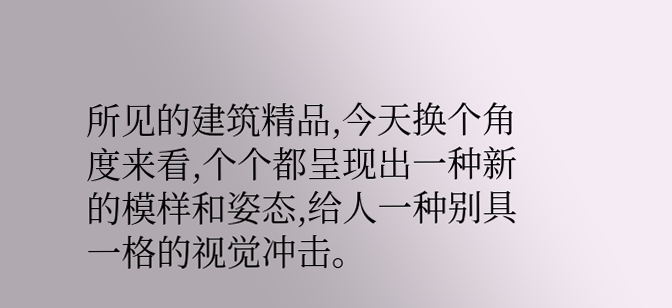所见的建筑精品,今天换个角度来看,个个都呈现出一种新的模样和姿态,给人一种别具一格的视觉冲击。